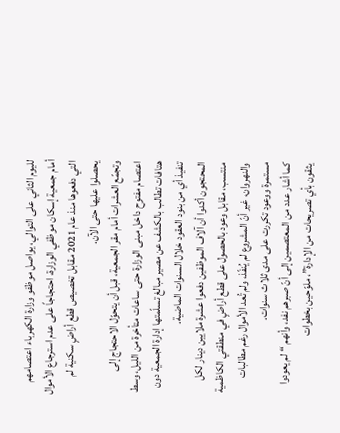لليوم الثاني على التوالي، يواصل موظفو وزارة الكهرباء اعتصامهم أمام جمعية إسكان موظفي الوزارة، احتجاجاً على عدم استرجاع الأموال التي دفعوها منذ عام 2021 مقابل تخصيص قطع أراضٍ سكنية لم يحصلوا عليها حتى الآن.
وتجمّع العشرات أمام مقر الجمعية، قبل أن يتحوّل الاحتجاج إلى اعتصام مفتوح داخل مبنى الوزارة حتى ساعات متأخرة من الليل، وسط هتافات تطالب بالكشف عن مصير مبالغ تسلّمتها إدارة الجمعية دون تنفيذ أي من بنود العقود خلال السنوات الماضية.
المحتجون أكدوا أن آلاف الموظفين دفعوا عشرة ملايين دينار لكل منتسب، مقابل وعود بالحصول على قطع أراضٍ في منطقتي الكاظمية والنهروان، غير أنّ المشروع لم يُنفّذ، ولم تُعد الأموال رغم مطالبات مستمرة ووعود تكررت على مدى ثلاث سنوات.
كما أشار عدد من المعتصمين إلى أنّ صبرهم نفد، وأنهم “لم يعودوا يثقون بأي تصريحات من الإدارة”، ملوّحين بخطوات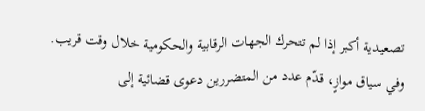تصعيدية أكبر إذا لم تتحرك الجهات الرقابية والحكومية خلال وقت قريب.
وفي سياق موازٍ، قدّم عدد من المتضررين دعوى قضائية إلى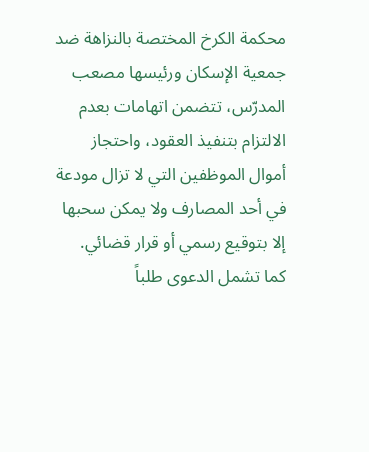محكمة الكرخ المختصة بالنزاهة ضد جمعية الإسكان ورئيسها مصعب المدرّس، تتضمن اتهامات بعدم الالتزام بتنفيذ العقود، واحتجاز أموال الموظفين التي لا تزال مودعة في أحد المصارف ولا يمكن سحبها إلا بتوقيع رسمي أو قرار قضائي.
كما تشمل الدعوى طلباً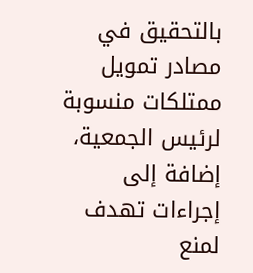بالتحقيق في مصادر تمويل ممتلكات منسوبة لرئيس الجمعية، إضافة إلى إجراءات تهدف لمنع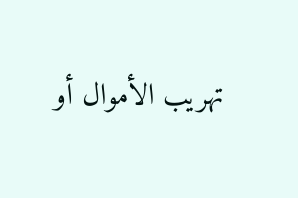تهريب الأموال أو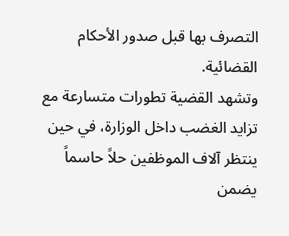التصرف بها قبل صدور الأحكام القضائية.
وتشهد القضية تطورات متسارعة مع تزايد الغضب داخل الوزارة، في حين ينتظر آلاف الموظفين حلاً حاسماً يضمن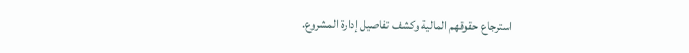استرجاع حقوقهم المالية وكشف تفاصيل إدارة المشروع.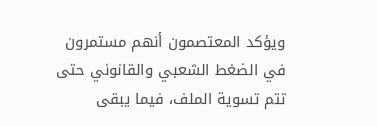ويؤكد المعتصمون أنهم مستمرون في الضغط الشعبي والقانوني حتى تتم تسوية الملف، فيما يبقى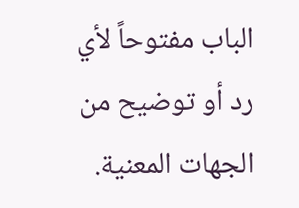الباب مفتوحاً لأي رد أو توضيح من الجهات المعنية.